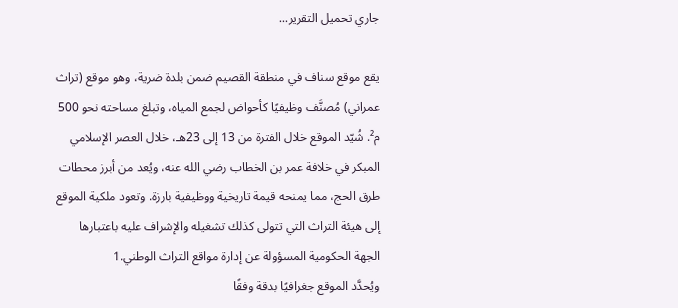جاري تحميل التقرير...

يقع موقع سناف في منطقة القصيم ضمن بلدة ضرية، وهو موقع (تراث عمراني) مُصنَّف وظيفيًا كأحواض لجمع المياه، وتبلغ مساحته نحو 500 م². شُيّد الموقع خلال الفترة من 13 إلى 23هـ، خلال العصر الإسلامي المبكر في خلافة عمر بن الخطاب رضي الله عنه، ويُعد من أبرز محطات طرق الحج، مما يمنحه قيمة تاريخية ووظيفية بارزة. وتعود ملكية الموقع إلى هيئة التراث التي تتولى كذلك تشغيله والإشراف عليه باعتبارها الجهة الحكومية المسؤولة عن إدارة مواقع التراث الوطني.1
ويُحدَّد الموقع جغرافيًا بدقة وفقًا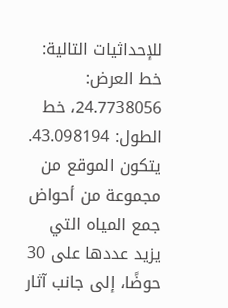للإحداثيات التالية: خط العرض: 24.7738056، خط الطول: 43.098194.
يتكون الموقع من مجموعة من أحواض جمع المياه التي يزيد عددها على 30 حوضًا، إلى جانب آثار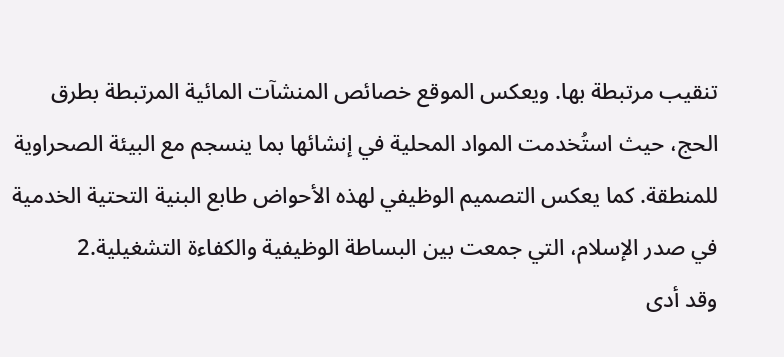تنقيب مرتبطة بها. ويعكس الموقع خصائص المنشآت المائية المرتبطة بطرق الحج، حيث استُخدمت المواد المحلية في إنشائها بما ينسجم مع البيئة الصحراوية للمنطقة. كما يعكس التصميم الوظيفي لهذه الأحواض طابع البنية التحتية الخدمية في صدر الإسلام، التي جمعت بين البساطة الوظيفية والكفاءة التشغيلية.2
وقد أدى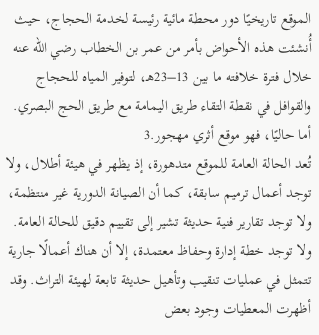الموقع تاريخيًا دور محطة مائية رئيسة لخدمة الحجاج، حيث أُنشئت هذه الأحواض بأمر من عمر بن الخطاب رضي الله عنه خلال فترة خلافته ما بين 13–23هـ، لتوفير المياه للحجاج والقوافل في نقطة التقاء طريق اليمامة مع طريق الحج البصري. أما حاليًا، فهو موقع أثري مهجور.3
تُعد الحالة العامة للموقع متدهورة، إذ يظهر في هيئة أطلال، ولا توجد أعمال ترميم سابقة، كما أن الصيانة الدورية غير منتظمة، ولا توجد تقارير فنية حديثة تشير إلى تقييم دقيق للحالة العامة. ولا توجد خطة إدارة وحفاظ معتمدة، إلا أن هناك أعمالًا جارية تتمثل في عمليات تنقيب وتأهيل حديثة تابعة لهيئة التراث. وقد أظهرت المعطيات وجود بعض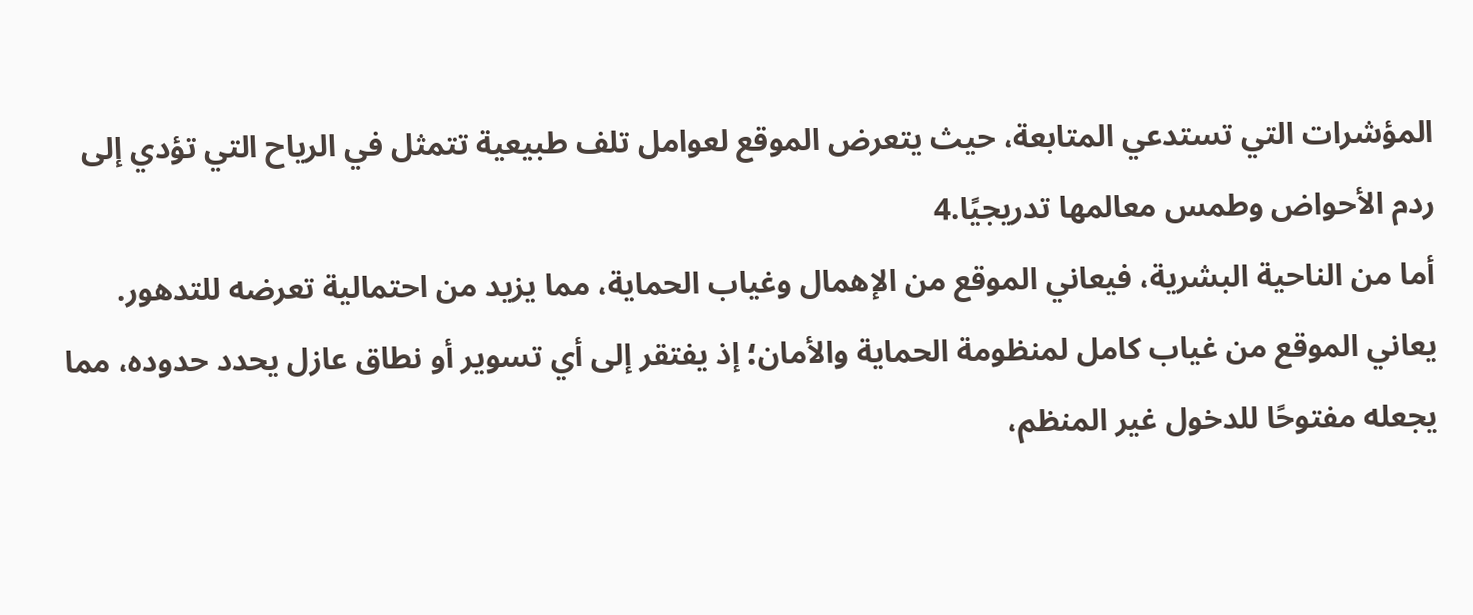المؤشرات التي تستدعي المتابعة، حيث يتعرض الموقع لعوامل تلف طبيعية تتمثل في الرياح التي تؤدي إلى ردم الأحواض وطمس معالمها تدريجيًا.4
أما من الناحية البشرية، فيعاني الموقع من الإهمال وغياب الحماية، مما يزيد من احتمالية تعرضه للتدهور.
يعاني الموقع من غياب كامل لمنظومة الحماية والأمان؛ إذ يفتقر إلى أي تسوير أو نطاق عازل يحدد حدوده، مما يجعله مفتوحًا للدخول غير المنظم،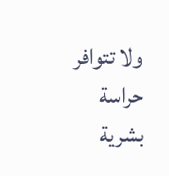ولا تتوافر حراسة بشرية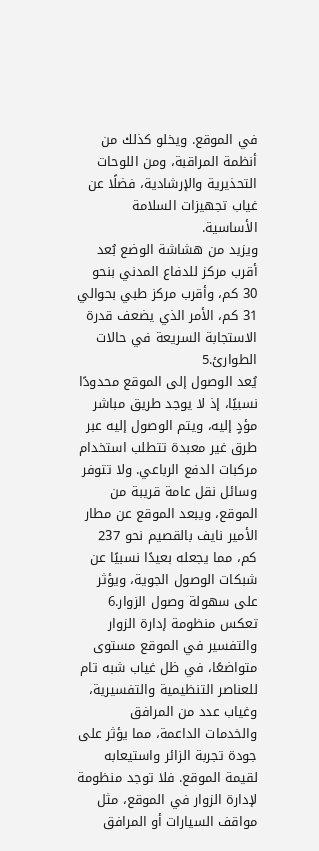في الموقع. ويخلو كذلك من أنظمة المراقبة، ومن اللوحات التحذيرية والإرشادية، فضلًا عن غياب تجهيزات السلامة الأساسية.
ويزيد من هشاشة الوضع بُعد أقرب مركز للدفاع المدني بنحو 30 كم، وأقرب مركز طبي بحوالي 31 كم، الأمر الذي يضعف قدرة الاستجابة السريعة في حالات الطوارئ.5
يُعد الوصول إلى الموقع محدودًا نسبيًا، إذ لا يوجد طريق مباشر مؤدٍ إليه، ويتم الوصول إليه عبر طرق غير معبدة تتطلب استخدام مركبات الدفع الرباعي. ولا تتوفر وسائل نقل عامة قريبة من الموقع، ويبعد الموقع عن مطار الأمير نايف بالقصيم نحو 237 كم، مما يجعله بعيدًا نسبيًا عن شبكات الوصول الجوية، ويؤثر على سهولة وصول الزوار.6
تعكس منظومة إدارة الزوار والتفسير في الموقع مستوى متواضعًا، في ظل غياب شبه تام للعناصر التنظيمية والتفسيرية، وغياب عدد من المرافق والخدمات الداعمة، مما يؤثر على جودة تجربة الزائر واستيعابه لقيمة الموقع. فلا توجد منظومة لإدارة الزوار في الموقع، مثل مواقف السيارات أو المرافق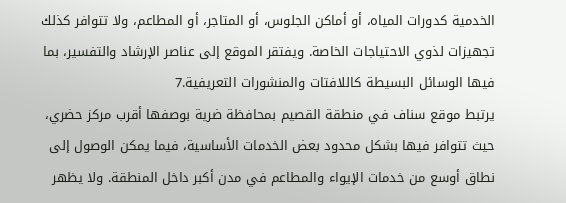الخدمية كدورات المياه، أو أماكن الجلوس، أو المتاجر، أو المطاعم، ولا تتوافر كذلك تجهيزات لذوي الاحتياجات الخاصة. ويفتقر الموقع إلى عناصر الإرشاد والتفسير، بما فيها الوسائل البسيطة كاللافتات والمنشورات التعريفية.7
يرتبط موقع سناف في منطقة القصيم بمحافظة ضرية بوصفها أقرب مركز حضري، حيث تتوافر فيها بشكل محدود بعض الخدمات الأساسية، فيما يمكن الوصول إلى نطاق أوسع من خدمات الإيواء والمطاعم في مدن أكبر داخل المنطقة. ولا يظهر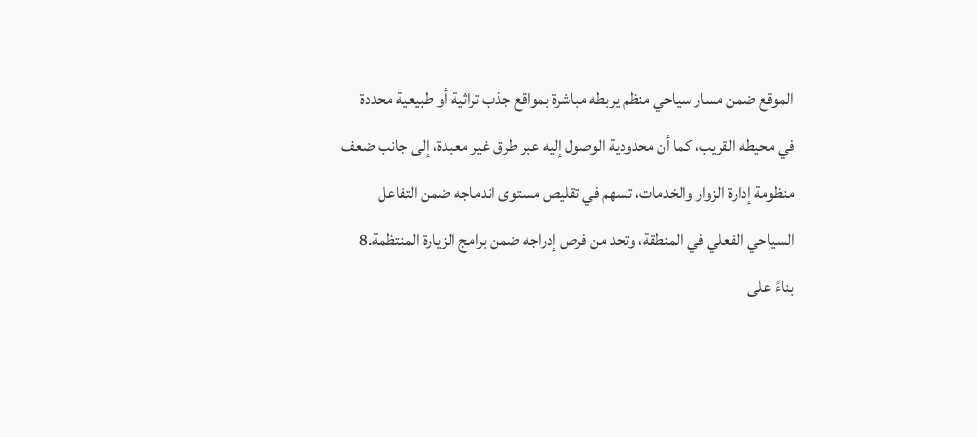الموقع ضمن مسار سياحي منظم يربطه مباشرة بمواقع جذب تراثية أو طبيعية محددة في محيطه القريب، كما أن محدودية الوصول إليه عبر طرق غير معبدة، إلى جانب ضعف منظومة إدارة الزوار والخدمات، تسهم في تقليص مستوى اندماجه ضمن التفاعل السياحي الفعلي في المنطقة، وتحد من فرص إدراجه ضمن برامج الزيارة المنتظمة.8
بناءً على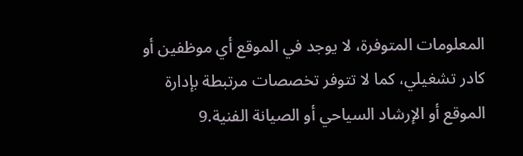المعلومات المتوفرة، لا يوجد في الموقع أي موظفين أو كادر تشغيلي، كما لا تتوفر تخصصات مرتبطة بإدارة الموقع أو الإرشاد السياحي أو الصيانة الفنية.9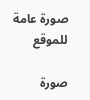صورة عامة للموقع

صورة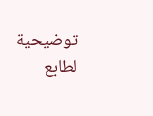توضيحية لطابع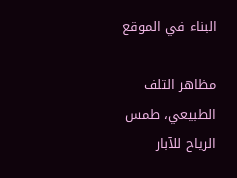البناء في الموقع

مظاهر التلف الطبيعي، طمس الرياح للآبار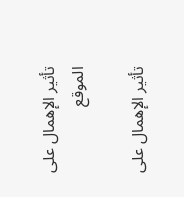تأثير الإهمال على الموقع

تأثير الإهمال على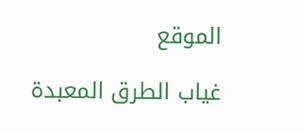الموقع

غياب الطرق المعبدة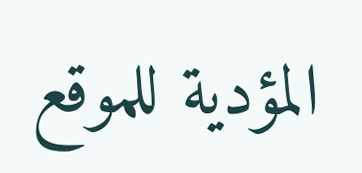المؤدية للموقع